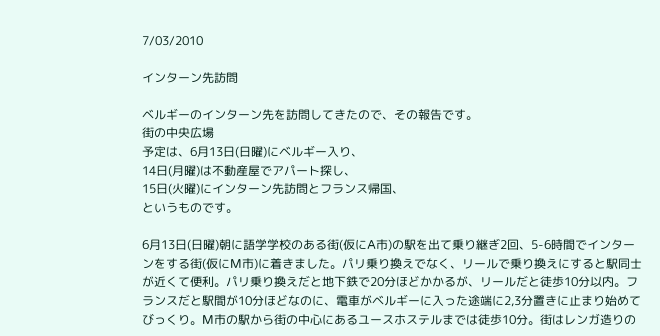7/03/2010

インターン先訪問

ベルギーのインターン先を訪問してきたので、その報告です。
街の中央広場
予定は、6月13日(日曜)にベルギー入り、
14日(月曜)は不動産屋でアパート探し、
15日(火曜)にインターン先訪問とフランス帰国、
というものです。

6月13日(日曜)朝に語学学校のある街(仮にA市)の駅を出て乗り継ぎ2回、5-6時間でインターンをする街(仮にM市)に着きました。パリ乗り換えでなく、リールで乗り換えにすると駅同士が近くて便利。パリ乗り換えだと地下鉄で20分ほどかかるが、リールだと徒歩10分以内。フランスだと駅間が10分ほどなのに、電車がベルギーに入った途端に2,3分置きに止まり始めてびっくり。M市の駅から街の中心にあるユースホステルまでは徒歩10分。街はレンガ造りの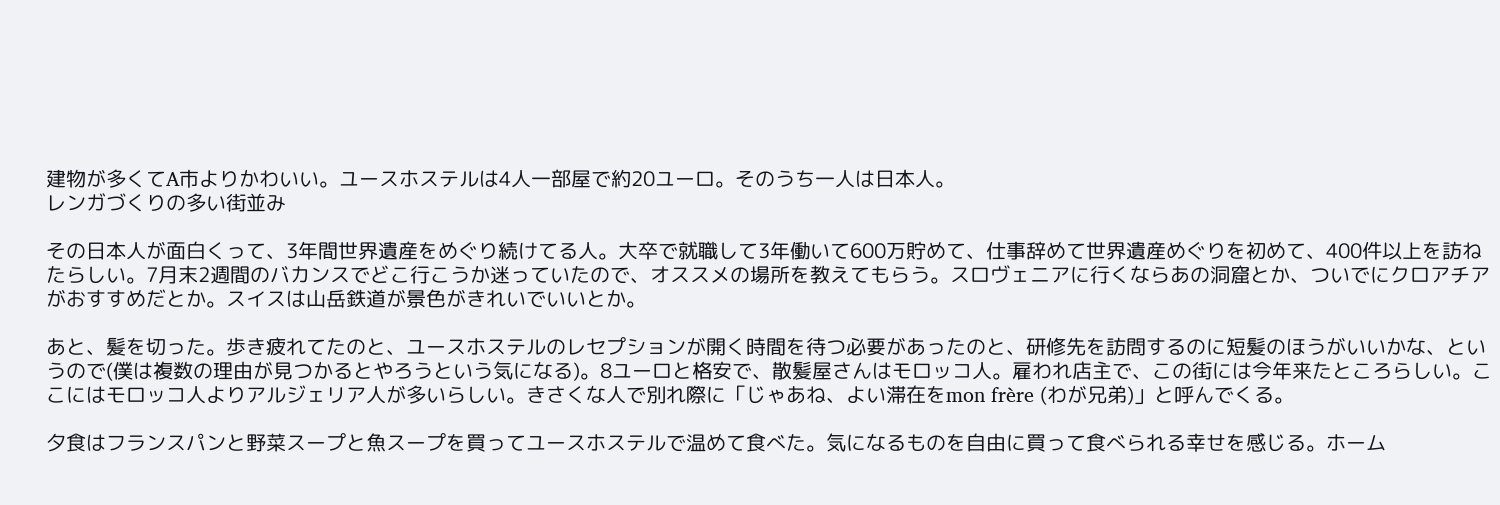建物が多くてA市よりかわいい。ユースホステルは4人一部屋で約20ユーロ。そのうち一人は日本人。
レンガづくりの多い街並み

その日本人が面白くって、3年間世界遺産をめぐり続けてる人。大卒で就職して3年働いて600万貯めて、仕事辞めて世界遺産めぐりを初めて、400件以上を訪ねたらしい。7月末2週間のバカンスでどこ行こうか迷っていたので、オススメの場所を教えてもらう。スロヴェニアに行くならあの洞窟とか、ついでにクロアチアがおすすめだとか。スイスは山岳鉄道が景色がきれいでいいとか。

あと、髪を切った。歩き疲れてたのと、ユースホステルのレセプションが開く時間を待つ必要があったのと、研修先を訪問するのに短髪のほうがいいかな、というので(僕は複数の理由が見つかるとやろうという気になる)。8ユーロと格安で、散髪屋さんはモロッコ人。雇われ店主で、この街には今年来たところらしい。ここにはモロッコ人よりアルジェリア人が多いらしい。きさくな人で別れ際に「じゃあね、よい滞在をmon frère (わが兄弟)」と呼んでくる。

夕食はフランスパンと野菜スープと魚スープを買ってユースホステルで温めて食べた。気になるものを自由に買って食べられる幸せを感じる。ホーム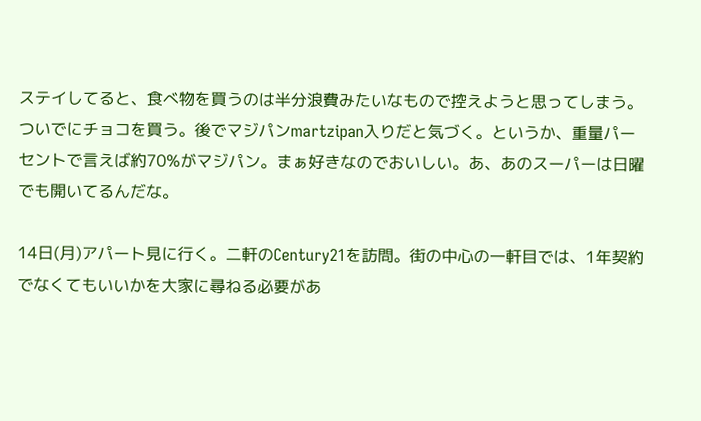ステイしてると、食べ物を買うのは半分浪費みたいなもので控えようと思ってしまう。ついでにチョコを買う。後でマジパンmartzipan入りだと気づく。というか、重量パーセントで言えば約70%がマジパン。まぁ好きなのでおいしい。あ、あのスーパーは日曜でも開いてるんだな。

14日(月)アパート見に行く。二軒のCentury21を訪問。街の中心の一軒目では、1年契約でなくてもいいかを大家に尋ねる必要があ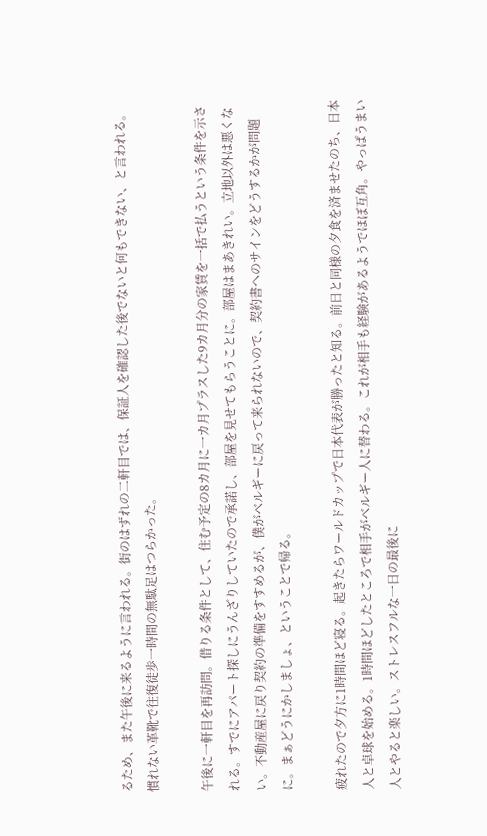るため、また午後に来るように言われる。街のはずれの二軒目では、保証人を確認した後でないと何もできない、と言われる。慣れない革靴で往復徒歩一時間の無駄足はつらかった。

午後に一軒目を再訪問。借りる条件として、住む予定の8カ月に一カ月プラスした9カ月分の家賃を一括で払うという条件を示される。すでにアパート探しにうんざりしていたので承諾し、部屋を見せてもらうことに。部屋はまあきれい。立地以外は悪くない。不動産屋に戻り契約の準備をすすめるが、僕がベルギーに戻って来られないので、契約書へのサインをどうするかが問題に。まぁどうにかしましょ、ということで帰る。

疲れたので夕方に1時間ほど寝る。起きたらワールドカップで日本代表が勝ったと知る。前日と同様の夕食を済ませたのち、日本人と卓球を始める。1時間ほどしたところで相手がベルギー人に替わる。これが相手も経験があるようでほぼ互角。やっぱうまい人とやると楽しい。ストレスフルな一日の最後に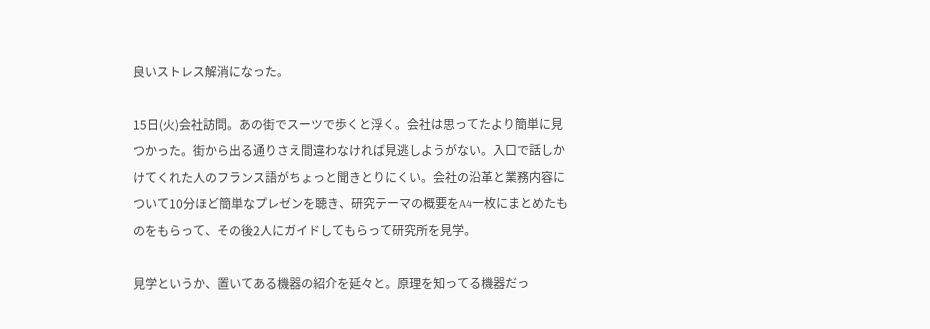良いストレス解消になった。

15日(火)会社訪問。あの街でスーツで歩くと浮く。会社は思ってたより簡単に見つかった。街から出る通りさえ間違わなければ見逃しようがない。入口で話しかけてくれた人のフランス語がちょっと聞きとりにくい。会社の沿革と業務内容について10分ほど簡単なプレゼンを聴き、研究テーマの概要をA4一枚にまとめたものをもらって、その後2人にガイドしてもらって研究所を見学。

見学というか、置いてある機器の紹介を延々と。原理を知ってる機器だっ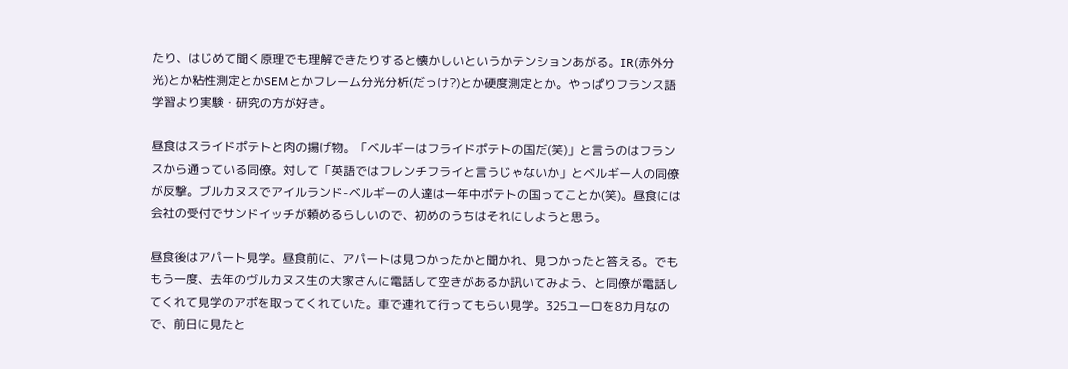たり、はじめて聞く原理でも理解できたりすると懐かしいというかテンションあがる。IR(赤外分光)とか粘性測定とかSEMとかフレーム分光分析(だっけ?)とか硬度測定とか。やっぱりフランス語学習より実験・研究の方が好き。

昼食はスライドポテトと肉の揚げ物。「ベルギーはフライドポテトの国だ(笑)」と言うのはフランスから通っている同僚。対して「英語ではフレンチフライと言うじゃないか」とベルギー人の同僚が反撃。ブルカヌスでアイルランド-ベルギーの人達は一年中ポテトの国ってことか(笑)。昼食には会社の受付でサンドイッチが頼めるらしいので、初めのうちはそれにしようと思う。

昼食後はアパート見学。昼食前に、アパートは見つかったかと聞かれ、見つかったと答える。でももう一度、去年のヴルカヌス生の大家さんに電話して空きがあるか訊いてみよう、と同僚が電話してくれて見学のアポを取ってくれていた。車で連れて行ってもらい見学。325ユーロを8カ月なので、前日に見たと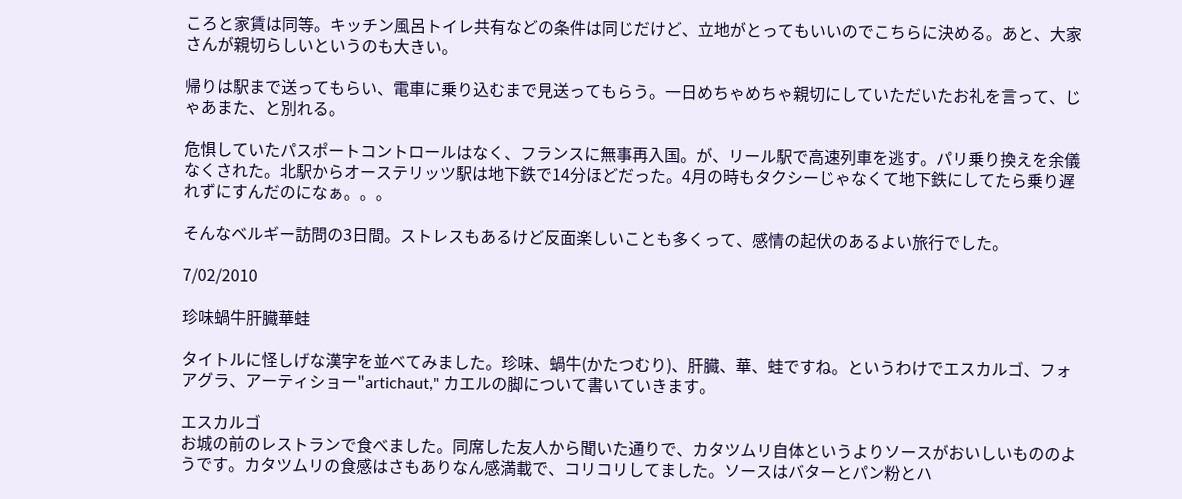ころと家賃は同等。キッチン風呂トイレ共有などの条件は同じだけど、立地がとってもいいのでこちらに決める。あと、大家さんが親切らしいというのも大きい。

帰りは駅まで送ってもらい、電車に乗り込むまで見送ってもらう。一日めちゃめちゃ親切にしていただいたお礼を言って、じゃあまた、と別れる。

危惧していたパスポートコントロールはなく、フランスに無事再入国。が、リール駅で高速列車を逃す。パリ乗り換えを余儀なくされた。北駅からオーステリッツ駅は地下鉄で14分ほどだった。4月の時もタクシーじゃなくて地下鉄にしてたら乗り遅れずにすんだのになぁ。。。

そんなベルギー訪問の3日間。ストレスもあるけど反面楽しいことも多くって、感情の起伏のあるよい旅行でした。

7/02/2010

珍味蝸牛肝臓華蛙

タイトルに怪しげな漢字を並べてみました。珍味、蝸牛(かたつむり)、肝臓、華、蛙ですね。というわけでエスカルゴ、フォアグラ、アーティショー"artichaut," カエルの脚について書いていきます。

エスカルゴ
お城の前のレストランで食べました。同席した友人から聞いた通りで、カタツムリ自体というよりソースがおいしいもののようです。カタツムリの食感はさもありなん感満載で、コリコリしてました。ソースはバターとパン粉とハ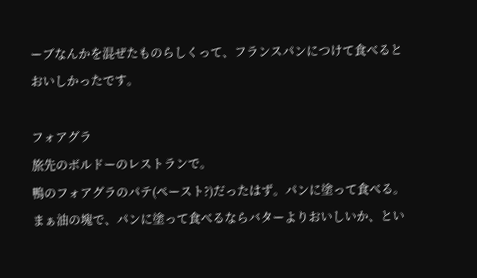ーブなんかを混ぜたものらしくって、フランスパンにつけて食べるとおいしかったです。

フォアグラ
旅先のボルドーのレストランで。
鴨のフォアグラのパテ(ペースト?)だったはず。パンに塗って食べる。まぁ油の塊で、パンに塗って食べるならバターよりおいしいか、とい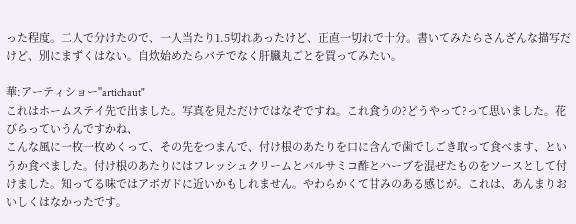った程度。二人で分けたので、一人当たり1.5切れあったけど、正直一切れで十分。書いてみたらさんざんな描写だけど、別にまずくはない。自炊始めたらパテでなく肝臓丸ごとを買ってみたい。

華:アーティショー"artichaut"
これはホームステイ先で出ました。写真を見ただけではなぞですね。これ食うの?どうやって?って思いました。花びらっていうんですかね、
こんな風に一枚一枚めくって、その先をつまんで、付け根のあたりを口に含んで歯でしごき取って食べます、というか食べました。付け根のあたりにはフレッシュクリームとバルサミコ酢とハーブを混ぜたものをソースとして付けました。知ってる味ではアボガドに近いかもしれません。やわらかくて甘みのある感じが。これは、あんまりおいしくはなかったです。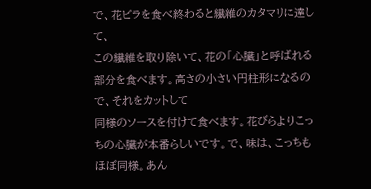で、花ビラを食べ終わると繊維のカタマリに達して、
この繊維を取り除いて、花の「心臓」と呼ばれる部分を食べます。高さの小さい円柱形になるので、それをカットして
同様のソースを付けて食べます。花びらよりこっちの心臓が本番らしいです。で、味は、こっちもほぼ同様。あん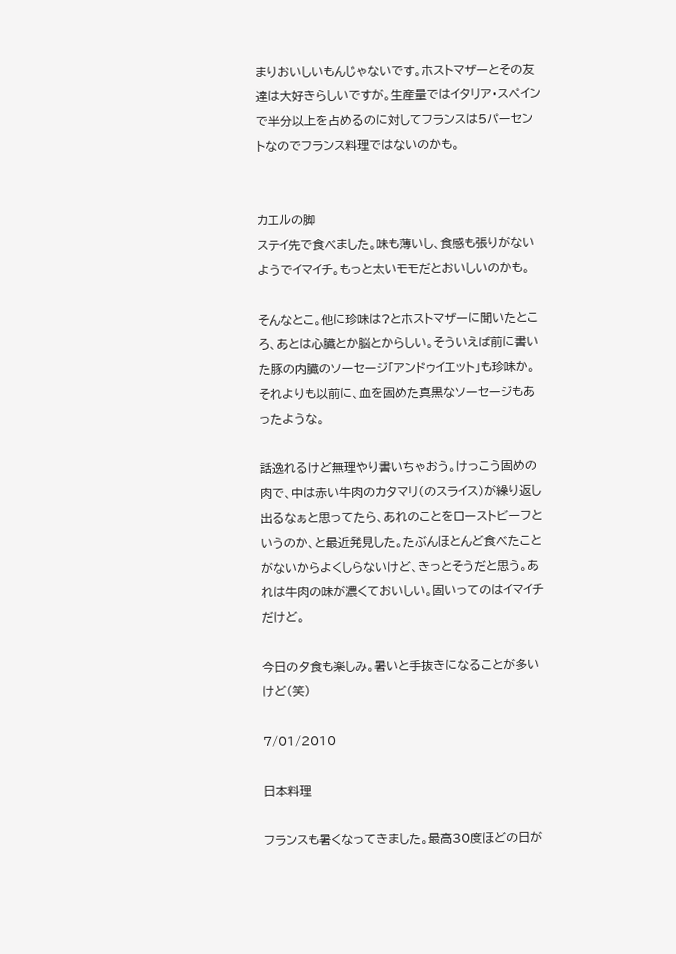まりおいしいもんじゃないです。ホストマザーとその友達は大好きらしいですが。生産量ではイタリア・スペインで半分以上を占めるのに対してフランスは5パーセントなのでフランス料理ではないのかも。


カエルの脚
ステイ先で食べました。味も薄いし、食感も張りがないようでイマイチ。もっと太いモモだとおいしいのかも。

そんなとこ。他に珍味は?とホストマザーに聞いたところ、あとは心臓とか脳とからしい。そういえば前に書いた豚の内臓のソーセージ「アンドゥイエット」も珍味か。それよりも以前に、血を固めた真黒なソーセージもあったような。

話逸れるけど無理やり書いちゃおう。けっこう固めの肉で、中は赤い牛肉のカタマリ(のスライス)が繰り返し出るなぁと思ってたら、あれのことをローストビーフというのか、と最近発見した。たぶんほとんど食べたことがないからよくしらないけど、きっとそうだと思う。あれは牛肉の味が濃くておいしい。固いってのはイマイチだけど。

今日の夕食も楽しみ。暑いと手抜きになることが多いけど(笑)

7/01/2010

日本料理

フランスも暑くなってきました。最高30度ほどの日が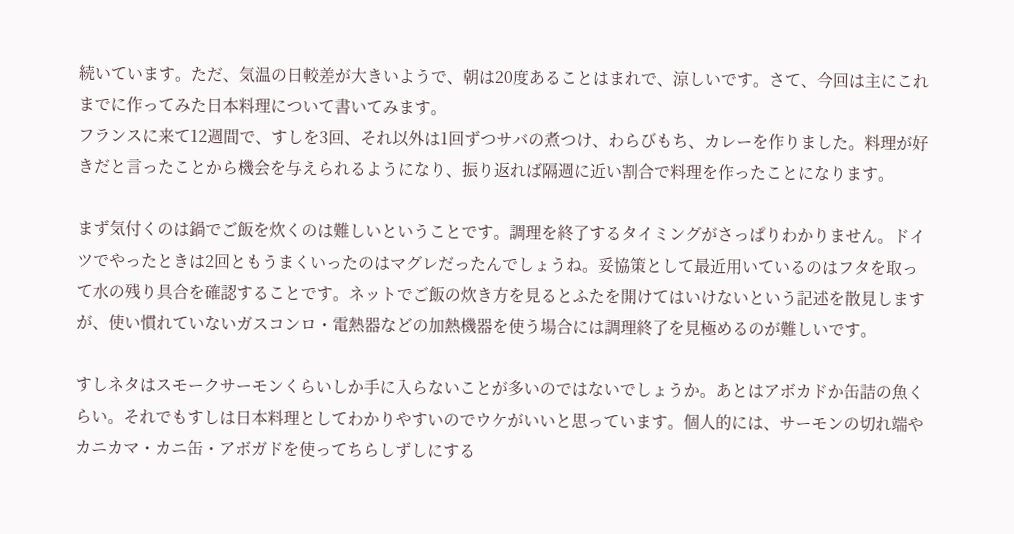続いています。ただ、気温の日較差が大きいようで、朝は20度あることはまれで、涼しいです。さて、今回は主にこれまでに作ってみた日本料理について書いてみます。
フランスに来て12週間で、すしを3回、それ以外は1回ずつサバの煮つけ、わらびもち、カレーを作りました。料理が好きだと言ったことから機会を与えられるようになり、振り返れば隔週に近い割合で料理を作ったことになります。

まず気付くのは鍋でご飯を炊くのは難しいということです。調理を終了するタイミングがさっぱりわかりません。ドイツでやったときは2回ともうまくいったのはマグレだったんでしょうね。妥協策として最近用いているのはフタを取って水の残り具合を確認することです。ネットでご飯の炊き方を見るとふたを開けてはいけないという記述を散見しますが、使い慣れていないガスコンロ・電熱器などの加熱機器を使う場合には調理終了を見極めるのが難しいです。

すしネタはスモークサーモンくらいしか手に入らないことが多いのではないでしょうか。あとはアボカドか缶詰の魚くらい。それでもすしは日本料理としてわかりやすいのでウケがいいと思っています。個人的には、サーモンの切れ端やカニカマ・カニ缶・アボガドを使ってちらしずしにする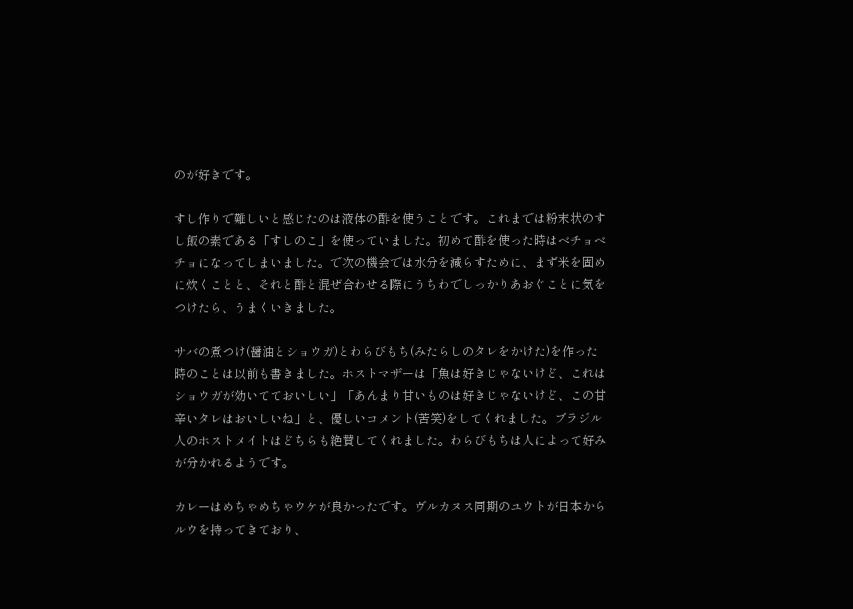のが好きです。

すし作りで難しいと感じたのは液体の酢を使うことです。これまでは粉末状のすし飯の素である「すしのこ」を使っていました。初めて酢を使った時はベチョベチョになってしまいました。で次の機会では水分を減らすために、まず米を固めに炊くことと、それと酢と混ぜ合わせる際にうちわでしっかりあおぐことに気をつけたら、うまくいきました。

サバの煮つけ(醤油とショウガ)とわらびもち(みたらしのタレをかけた)を作った時のことは以前も書きました。ホストマザーは「魚は好きじゃないけど、これはショウガが効いてておいしい」「あんまり甘いものは好きじゃないけど、この甘辛いタレはおいしいね」と、優しいコメント(苦笑)をしてくれました。ブラジル人のホストメイトはどちらも絶賛してくれました。わらびもちは人によって好みが分かれるようです。

カレーはめちゃめちゃウケが良かったです。ヴルカヌス同期のユウトが日本からルウを持ってきており、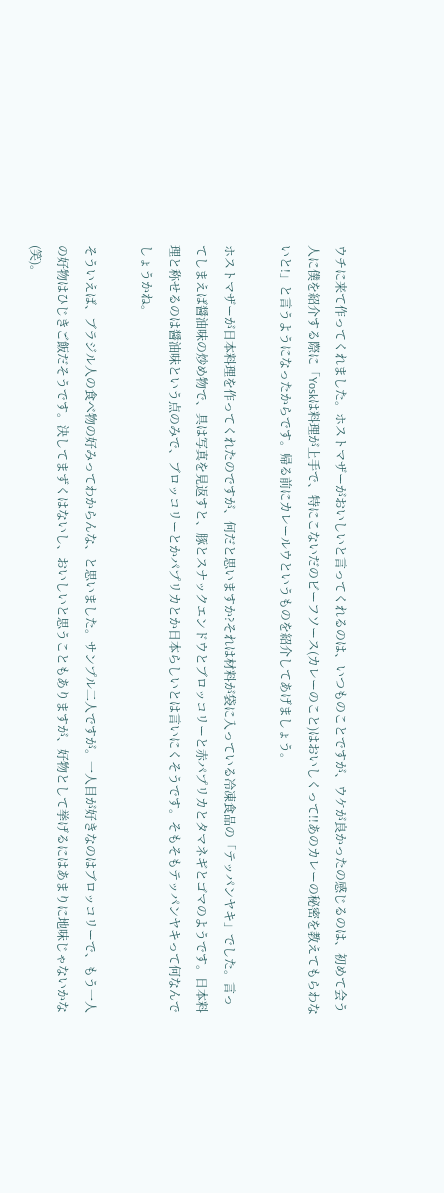ウチに来て作ってくれました。ホストマザーがおいしいと言ってくれるのは、いつものことですが、ウケが良かったの感じるのは、初めて会う人に僕を紹介する際に「Yoskは料理が上手で、特にこないだのビーフソース(カレーのこと)はおいしくって!!あのカレーの秘密を教えてもらわないと!」と言うようになったからです。帰る前にカレールウというものを紹介してあげましょう。

ホストマザーが日本料理を作ってくれたのですが、何だと思いますか?それは材料が袋に入っている冷凍食品の「テッパンヤキ」でした。言ってしまえば醤油味の炒め物で、具は写真を見返すと、豚とスナックエンドウとブロッコリーと赤パプリカとタマネギとゴマのようです。日本料理と称せるのは醤油味という点のみで、ブロッコリーとかパプリカとか日本らしいとは言いにくそうです。そもそもテッパンヤキって何なんでしょうかね。

そういえば、ブラジル人の食べ物の好みってわからんな、と思いました。サンプル二人ですが。一人目が好きなのはブロッコリーで、もう一人の好物はひじきご飯だそうです。決してまずくはないし、おいしいと思うこともありますが、好物として挙げるにはあまりに地味じゃないかな(笑)。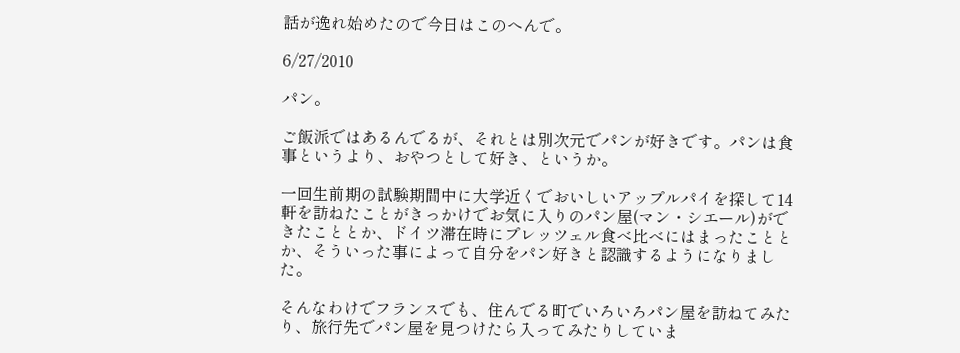話が逸れ始めたので今日はこのへんで。

6/27/2010

パン。

ご飯派ではあるんでるが、それとは別次元でパンが好きです。パンは食事というより、おやつとして好き、というか。

一回生前期の試験期間中に大学近くでおいしいアップルパイを探して14軒を訪ねたことがきっかけでお気に入りのパン屋(マン・シエール)ができたこととか、ドイツ滞在時にプレッツェル食べ比べにはまったこととか、そういった事によって自分をパン好きと認識するようになりました。

そんなわけでフランスでも、住んでる町でいろいろパン屋を訪ねてみたり、旅行先でパン屋を見つけたら入ってみたりしていま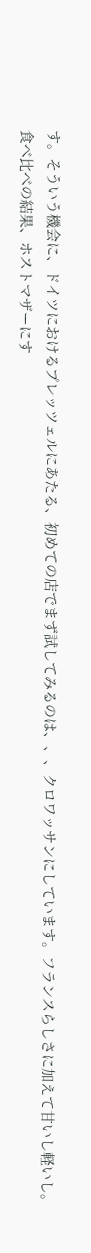す。そういう機会に、ドイツにおけるプレッツェルにあたる、初めての店でまず試してみるのは、、、クロワッサンにしています。フランスらしさに加えて甘いし軽いし。
食べ比べの結果、ホストマザーにす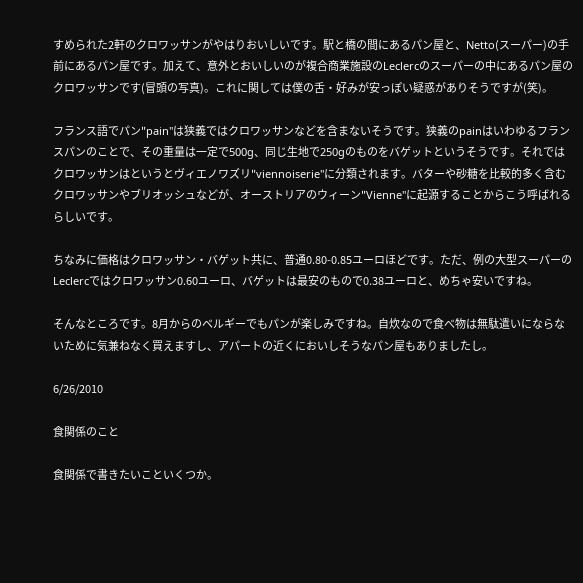すめられた2軒のクロワッサンがやはりおいしいです。駅と橋の間にあるパン屋と、Netto(スーパー)の手前にあるパン屋です。加えて、意外とおいしいのが複合商業施設のLeclercのスーパーの中にあるパン屋のクロワッサンです(冒頭の写真)。これに関しては僕の舌・好みが安っぽい疑惑がありそうですが(笑)。

フランス語でパン"pain"は狭義ではクロワッサンなどを含まないそうです。狭義のpainはいわゆるフランスパンのことで、その重量は一定で500g、同じ生地で250gのものをバゲットというそうです。それではクロワッサンはというとヴィエノワズリ"viennoiserie"に分類されます。バターや砂糖を比較的多く含むクロワッサンやブリオッシュなどが、オーストリアのウィーン"Vienne"に起源することからこう呼ばれるらしいです。

ちなみに価格はクロワッサン・バゲット共に、普通0.80-0.85ユーロほどです。ただ、例の大型スーパーのLeclercではクロワッサン0.60ユーロ、バゲットは最安のもので0.38ユーロと、めちゃ安いですね。

そんなところです。8月からのベルギーでもパンが楽しみですね。自炊なので食べ物は無駄遣いにならないために気兼ねなく買えますし、アパートの近くにおいしそうなパン屋もありましたし。

6/26/2010

食関係のこと

食関係で書きたいこといくつか。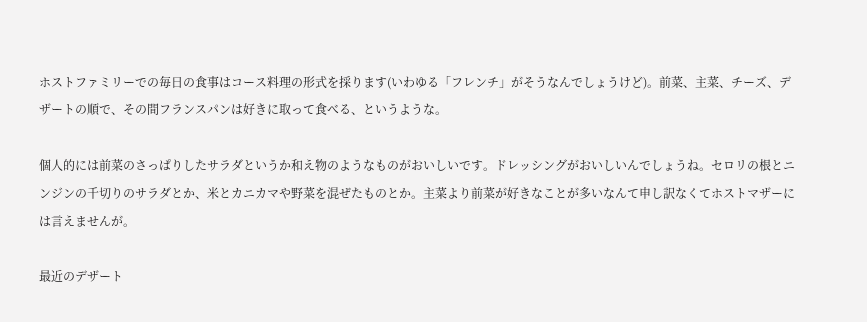ホストファミリーでの毎日の食事はコース料理の形式を採ります(いわゆる「フレンチ」がそうなんでしょうけど)。前菜、主菜、チーズ、デザートの順で、その間フランスパンは好きに取って食べる、というような。

個人的には前菜のさっぱりしたサラダというか和え物のようなものがおいしいです。ドレッシングがおいしいんでしょうね。セロリの根とニンジンの千切りのサラダとか、米とカニカマや野菜を混ぜたものとか。主菜より前菜が好きなことが多いなんて申し訳なくてホストマザーには言えませんが。

最近のデザート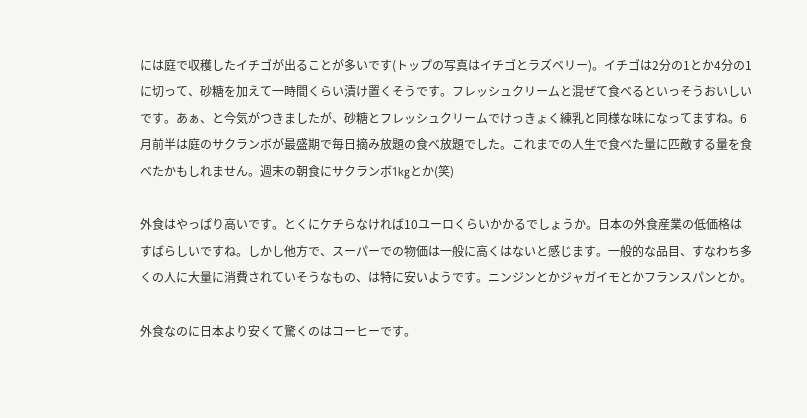には庭で収穫したイチゴが出ることが多いです(トップの写真はイチゴとラズベリー)。イチゴは2分の1とか4分の1に切って、砂糖を加えて一時間くらい漬け置くそうです。フレッシュクリームと混ぜて食べるといっそうおいしいです。あぁ、と今気がつきましたが、砂糖とフレッシュクリームでけっきょく練乳と同様な味になってますね。6月前半は庭のサクランボが最盛期で毎日摘み放題の食べ放題でした。これまでの人生で食べた量に匹敵する量を食べたかもしれません。週末の朝食にサクランボ1kgとか(笑)

外食はやっぱり高いです。とくにケチらなければ10ユーロくらいかかるでしょうか。日本の外食産業の低価格はすばらしいですね。しかし他方で、スーパーでの物価は一般に高くはないと感じます。一般的な品目、すなわち多くの人に大量に消費されていそうなもの、は特に安いようです。ニンジンとかジャガイモとかフランスパンとか。

外食なのに日本より安くて驚くのはコーヒーです。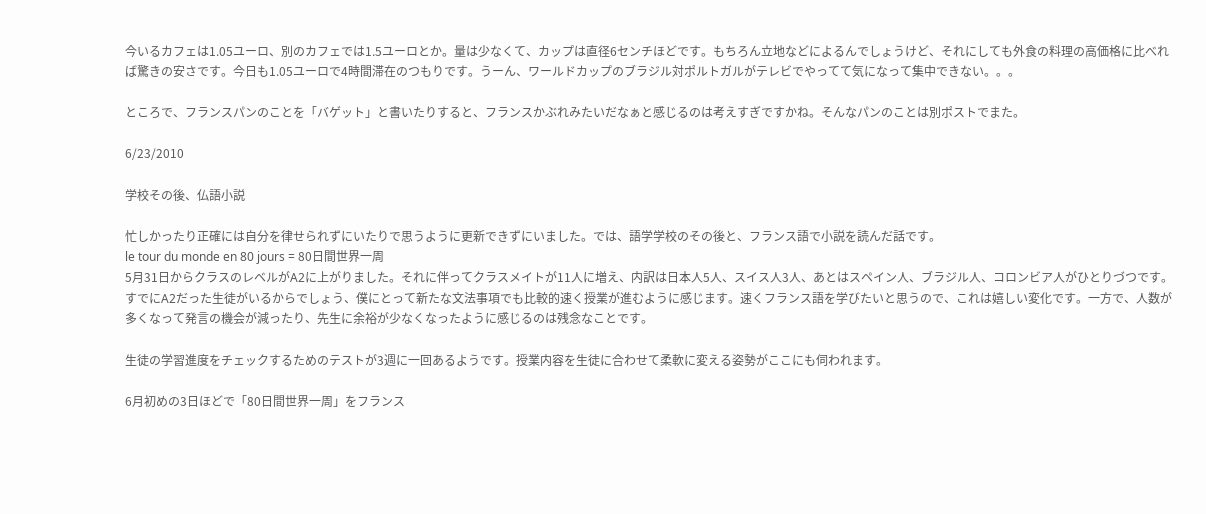今いるカフェは1.05ユーロ、別のカフェでは1.5ユーロとか。量は少なくて、カップは直径6センチほどです。もちろん立地などによるんでしょうけど、それにしても外食の料理の高価格に比べれば驚きの安さです。今日も1.05ユーロで4時間滞在のつもりです。うーん、ワールドカップのブラジル対ポルトガルがテレビでやってて気になって集中できない。。。

ところで、フランスパンのことを「バゲット」と書いたりすると、フランスかぶれみたいだなぁと感じるのは考えすぎですかね。そんなパンのことは別ポストでまた。

6/23/2010

学校その後、仏語小説

忙しかったり正確には自分を律せられずにいたりで思うように更新できずにいました。では、語学学校のその後と、フランス語で小説を読んだ話です。
le tour du monde en 80 jours = 80日間世界一周
5月31日からクラスのレベルがA2に上がりました。それに伴ってクラスメイトが11人に増え、内訳は日本人5人、スイス人3人、あとはスペイン人、ブラジル人、コロンビア人がひとりづつです。すでにA2だった生徒がいるからでしょう、僕にとって新たな文法事項でも比較的速く授業が進むように感じます。速くフランス語を学びたいと思うので、これは嬉しい変化です。一方で、人数が多くなって発言の機会が減ったり、先生に余裕が少なくなったように感じるのは残念なことです。

生徒の学習進度をチェックするためのテストが3週に一回あるようです。授業内容を生徒に合わせて柔軟に変える姿勢がここにも伺われます。

6月初めの3日ほどで「80日間世界一周」をフランス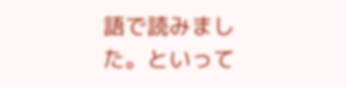語で読みました。といって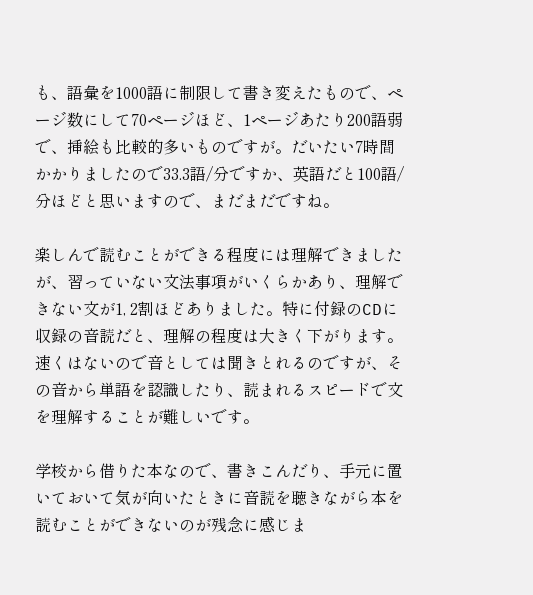も、語彙を1000語に制限して書き変えたもので、ページ数にして70ページほど、1ページあたり200語弱で、挿絵も比較的多いものですが。だいたい7時間かかりましたので33.3語/分ですか、英語だと100語/分ほどと思いますので、まだまだですね。

楽しんで読むことができる程度には理解できましたが、習っていない文法事項がいくらかあり、理解できない文が1, 2割ほどありました。特に付録のCDに収録の音読だと、理解の程度は大きく下がります。速くはないので音としては聞きとれるのですが、その音から単語を認識したり、読まれるスピードで文を理解することが難しいです。

学校から借りた本なので、書きこんだり、手元に置いておいて気が向いたときに音読を聴きながら本を読むことができないのが残念に感じま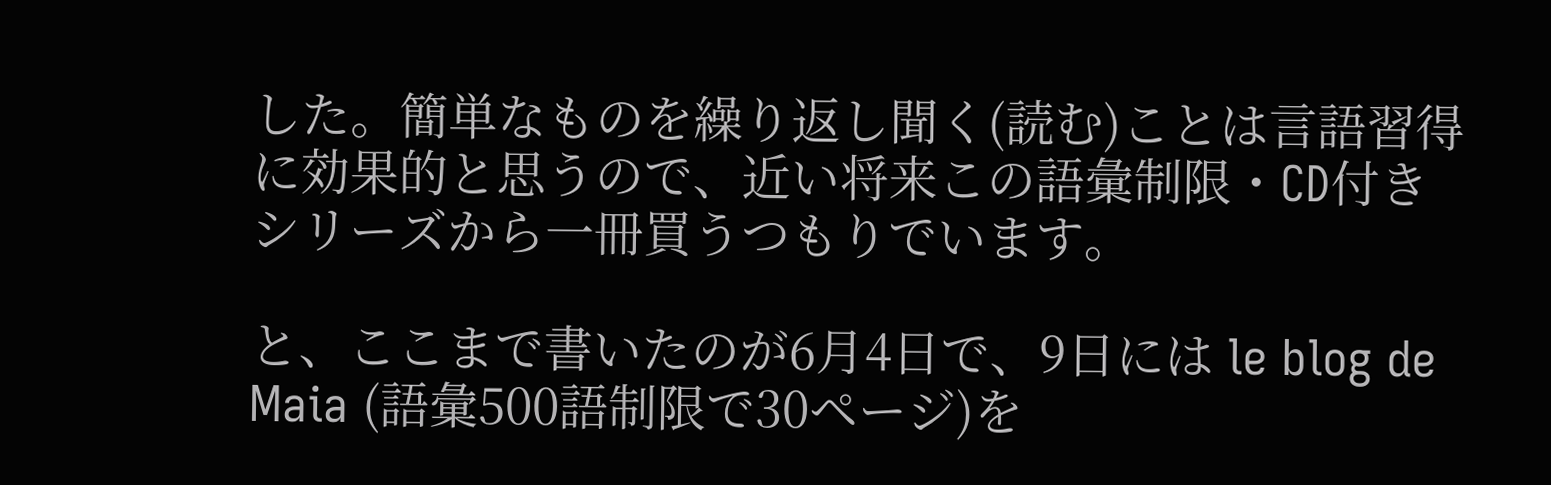した。簡単なものを繰り返し聞く(読む)ことは言語習得に効果的と思うので、近い将来この語彙制限・CD付きシリーズから一冊買うつもりでいます。

と、ここまで書いたのが6月4日で、9日には le blog de Maia (語彙500語制限で30ページ)を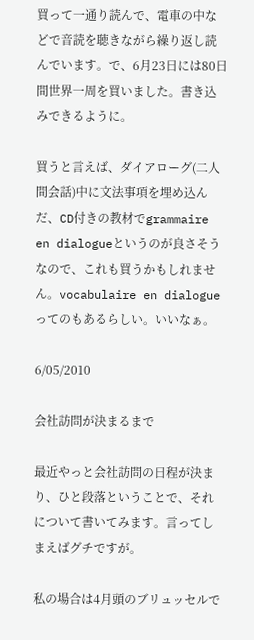買って一通り読んで、電車の中などで音読を聴きながら繰り返し読んでいます。で、6月23日には80日間世界一周を買いました。書き込みできるように。

買うと言えば、ダイアローグ(二人間会話)中に文法事項を埋め込んだ、CD付きの教材でgrammaire en dialogueというのが良さそうなので、これも買うかもしれません。vocabulaire en dialogue ってのもあるらしい。いいなぁ。

6/05/2010

会社訪問が決まるまで

最近やっと会社訪問の日程が決まり、ひと段落ということで、それについて書いてみます。言ってしまえばグチですが。

私の場合は4月頭のブリュッセルで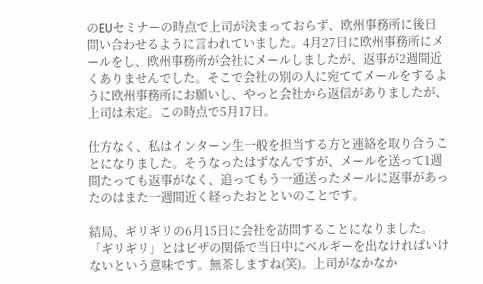のEUセミナーの時点で上司が決まっておらず、欧州事務所に後日問い合わせるように言われていました。4月27日に欧州事務所にメールをし、欧州事務所が会社にメールしましたが、返事が2週間近くありませんでした。そこで会社の別の人に宛ててメールをするように欧州事務所にお願いし、やっと会社から返信がありましたが、上司は未定。この時点で5月17日。

仕方なく、私はインターン生一般を担当する方と連絡を取り合うことになりました。そうなったはずなんですが、メールを送って1週間たっても返事がなく、追ってもう一通送ったメールに返事があったのはまた一週間近く経ったおとといのことです。

結局、ギリギリの6月15日に会社を訪問することになりました。「ギリギリ」とはビザの関係で当日中にベルギーを出なければいけないという意味です。無茶しますね(笑)。上司がなかなか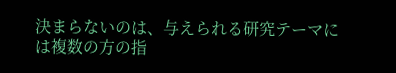決まらないのは、与えられる研究テーマには複数の方の指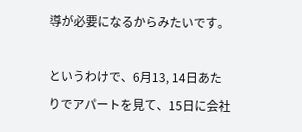導が必要になるからみたいです。

というわけで、6月13, 14日あたりでアパートを見て、15日に会社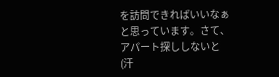を訪問できればいいなぁと思っています。さて、アパート探ししないと(汗